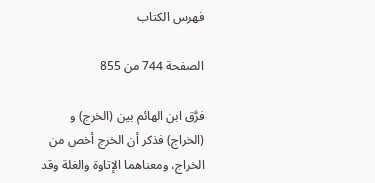فهرس الكتاب

الصفحة 744 من 855

فرَّق ابن الهائم بين (الخرج) و (الخراج) فذكر أن الخرج أخص من الخراج، ومعناهما الإتاوة والغلة وقد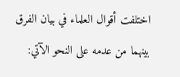اختلفت أقوال العلماء في بيان الفرق بينهما من عدمه على النحو الآتي: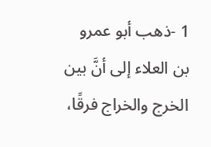1 -ذهب أبو عمرو بن العلاء إلى أنَّ بين الخرج والخراج فرقًا،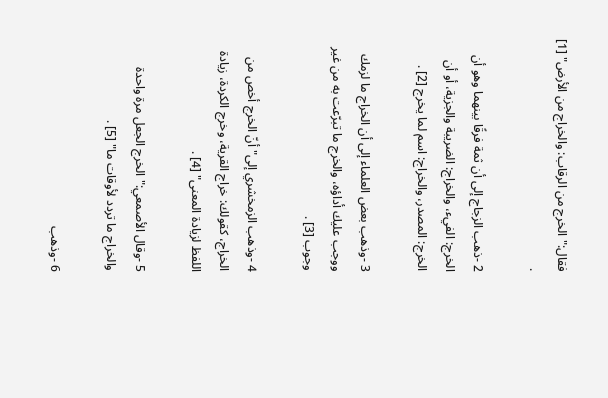فقال:"الخرج من الرقاب: والخراج من الأرض" [1] .

2 -ذهب الزجاج إلى أن ثمة فرقًا بينهما وهو أن الخرج: الفيء، والخراج: الضريبة والجزية، أو أن الخرج: المصدر، والخراج: اسم لما يخرج [2] .

3 -وذهب بعض العلماء إلى أن الخراج ما لزمك ووجب عليك أداؤه، والخرج ما تبرّعت به من غير وجوب [3] .

4 -وذهب الزمخشري إلى"أنّ الخرج أخص من الخراج، كقولك: خراج القرية، وخرج الكردة، زيادة اللفظ لزيادة المعنى" [4] .

5 -وقال الأصمعي:"الخرج الجعل مرة واحدة والخراج ما تردد لأوقات ما" [5] .

6 -وذهب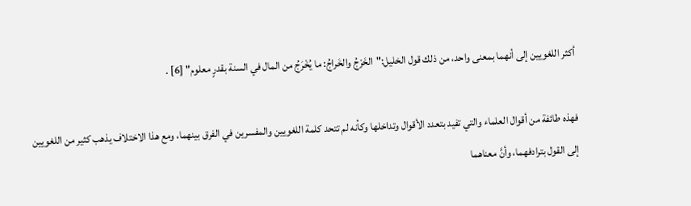أكثر اللغويين إلى أنهما بمعنى واحد، من ذلك قول الخليل:"الخَرْجُ والخَراجُ: ما يُخْرَجُ من المال في السنة بقدرٍ معلوم" [6] .

فهذه طائفة من أقوال العلماء والتي تفيد بتعدد الأقوال وتداخلها وكأنه لم تتحد كلمة اللغويين والمفسرين في الفرق بينهما، ومع هذا الاختلاف يذهب كثير من اللغويين إلى القول بترادفهما، وأنَّ معناهما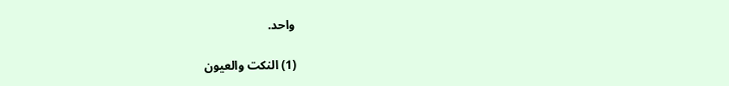واحد.

(1) النكت والعيون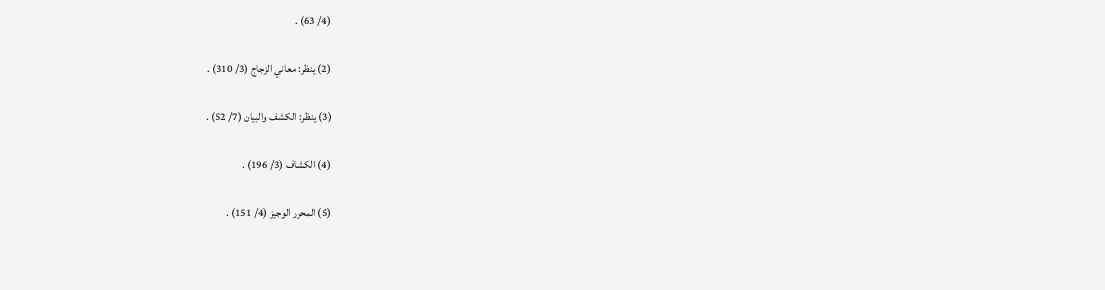(4/ 63) .

(2) ينظر: معاني الزجاج (3/ 310) .

(3) ينظر: الكشف والبيان (7/ 52) .

(4) الكشاف (3/ 196) .

(5) المحرر الوجيز (4/ 151) .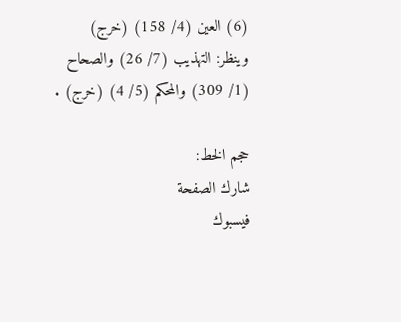(6) العين (4/ 158) (خرج) وينظر: التهذيب (7/ 26) والصحاح (1/ 309) والمحكم (5/ 4) (خرج) .

حجم الخط:
شارك الصفحة
فيسبوك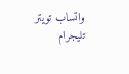واتساب تويتر تليجرام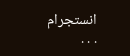انستجرام
. . .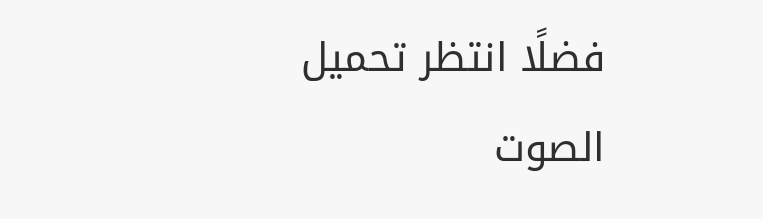فضلًا انتظر تحميل الصوت